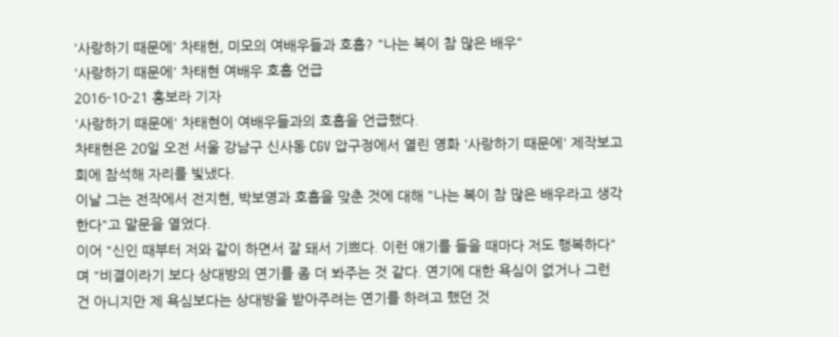'사랑하기 때문에' 차태현, 미모의 여배우들과 호흡? "나는 복이 참 많은 배우"
'사랑하기 때문에' 차태현 여배우 호흡 언급
2016-10-21 홍보라 기자
'사랑하기 때문에' 차태현이 여배우들과의 호흡을 언급했다.
차태현은 20일 오전 서울 강남구 신사동 CGV 압구정에서 열린 영화 '사랑하기 때문에' 제작보고회에 참석해 자리를 빛냈다.
이날 그는 전작에서 전지현, 박보영과 호흡을 맞춘 것에 대해 "나는 복이 참 많은 배우라고 생각한다"고 말문을 열었다.
이어 "신인 때부터 저와 같이 하면서 잘 돼서 기쁘다. 이런 얘기를 들을 때마다 저도 행복하다"며 "비결이라기 보다 상대방의 연기를 좀 더 봐주는 것 같다. 연기에 대한 욕심이 없거나 그런 건 아니지만 제 욕심보다는 상대방을 받아주려는 연기를 하려고 했던 것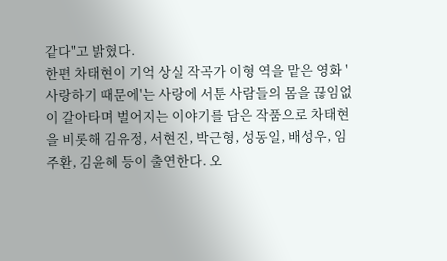같다"고 밝혔다.
한편 차태현이 기억 상실 작곡가 이형 역을 맡은 영화 '사랑하기 때문에'는 사랑에 서툰 사람들의 몸을 끊임없이 갈아타며 벌어지는 이야기를 담은 작품으로 차태현을 비롯해 김유정, 서현진, 박근형, 성동일, 배성우, 임주환, 김윤혜 등이 출연한다. 오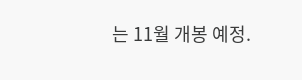는 11월 개봉 예정.